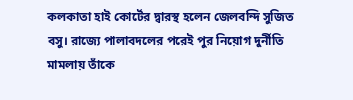কলকাতা হাই কোর্টের দ্বারস্থ হলেন জেলবন্দি সুজিত বসু। রাজ্যে পালাবদলের পরেই পুর নিয়োগ দুর্নীতি মামলায় তাঁকে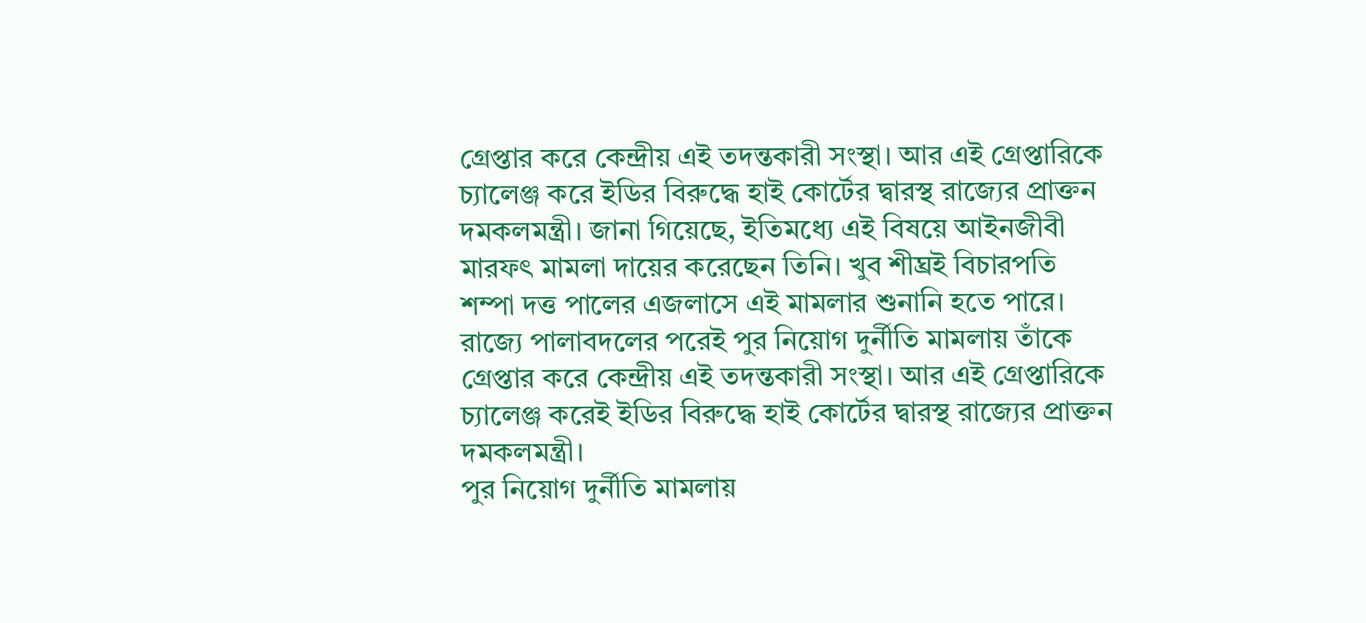গ্রেপ্তার করে কেন্দ্রীয় এই তদন্তকারী সংস্থা। আর এই গ্রেপ্তারিকে চ্যালেঞ্জ করে ইডির বিরুদ্ধে হাই কোর্টের দ্বারস্থ রাজ্যের প্রাক্তন দমকলমন্ত্রী। জানা গিয়েছে, ইতিমধ্যে এই বিষয়ে আইনজীবী মারফৎ মামলা দায়ের করেছেন তিনি। খুব শীঘ্রই বিচারপতি শম্পা দত্ত পালের এজলাসে এই মামলার শুনানি হতে পারে।
রাজ্যে পালাবদলের পরেই পুর নিয়োগ দুর্নীতি মামলায় তাঁকে গ্রেপ্তার করে কেন্দ্রীয় এই তদন্তকারী সংস্থা। আর এই গ্রেপ্তারিকে চ্যালেঞ্জ করেই ইডির বিরুদ্ধে হাই কোর্টের দ্বারস্থ রাজ্যের প্রাক্তন দমকলমন্ত্রী।
পুর নিয়োগ দুর্নীতি মামলায়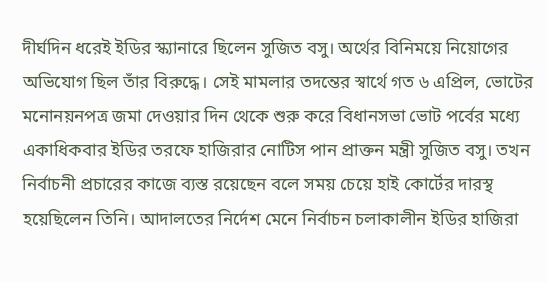দীর্ঘদিন ধরেই ইডির স্ক্যানারে ছিলেন সুজিত বসু। অর্থের বিনিময়ে নিয়োগের অভিযোগ ছিল তাঁর বিরুদ্ধে। সেই মামলার তদন্তের স্বার্থে গত ৬ এপ্রিল, ভোটের মনোনয়নপত্র জমা দেওয়ার দিন থেকে শুরু করে বিধানসভা ভোট পর্বের মধ্যে একাধিকবার ইডির তরফে হাজিরার নোটিস পান প্রাক্তন মন্ত্রী সুজিত বসু। তখন নির্বাচনী প্রচারের কাজে ব্যস্ত রয়েছেন বলে সময় চেয়ে হাই কোর্টের দারস্থ হয়েছিলেন তিনি। আদালতের নির্দেশ মেনে নির্বাচন চলাকালীন ইডির হাজিরা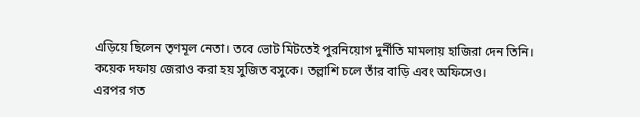এড়িয়ে ছিলেন তৃণমূল নেতা। তবে ভোট মিটতেই পুরনিয়োগ দুর্নীতি মামলায় হাজিরা দেন তিনি। কয়েক দফায় জেরাও করা হয় সুজিত বসুকে। তল্লাশি চলে তাঁর বাড়ি এবং অফিসেও।
এরপর গত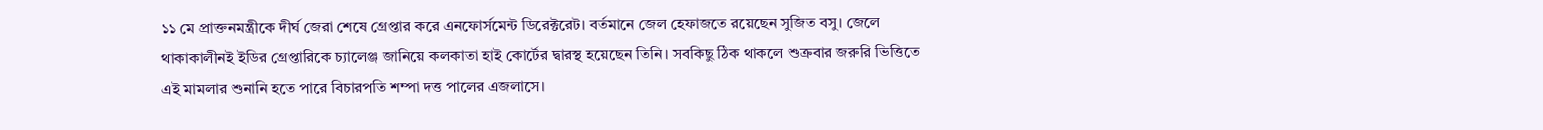১১ মে প্রাক্তনমন্ত্রীকে দীর্ঘ জেরা শেষে গ্রেপ্তার করে এনফোর্সমেন্ট ডিরেক্টরেট। বর্তমানে জেল হেফাজতে রয়েছেন সুজিত বসু। জেলে থাকাকালীনই ইডির গ্রেপ্তারিকে চ্যালেঞ্জ জানিয়ে কলকাতা হাই কোর্টের দ্বারস্থ হয়েছেন তিনি। সবকিছু ঠিক থাকলে শুক্রবার জরুরি ভিত্তিতে এই মামলার শুনানি হতে পারে বিচারপতি শম্পা দত্ত পালের এজলাসে।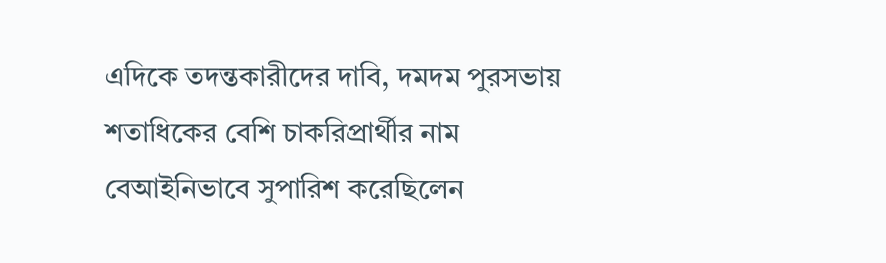এদিকে তদন্তকারীদের দাবি, দমদম পুরসভায় শতাধিকের বেশি চাকরিপ্রার্থীর নাম বেআইনিভাবে সুপারিশ করেছিলেন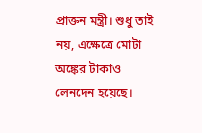প্রাক্তন মন্ত্রী। শুধু তাই নয়, এক্ষেত্রে মোটা অঙ্কের টাকাও লেনদেন হয়েছে।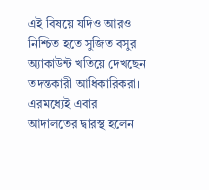এই বিষয়ে যদিও আরও নিশ্চিত হতে সুজিত বসুর অ্যাকাউন্ট খতিয়ে দেখছেন তদন্তকারী আধিকারিকরা। এরমধ্যেই এবার আদালতের দ্বারস্থ হলেন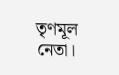তৃণমূল নেতা।